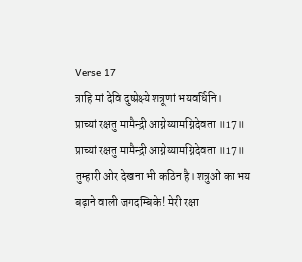Verse 17
त्राहि मां देवि दुष्प्रेक्ष्ये शत्रूणां भयवर्धिनि।
प्राच्यां रक्षतु मामैन्द्री आग्नेय्यामग्निदेवता ॥17॥
प्राच्यां रक्षतु मामैन्द्री आग्नेय्यामग्निदेवता ॥17॥
तुम्हारी ओर देखना भी कठिन है। शत्रुओं का भय बढ़ाने वाली जगदम्बिके! मेरी रक्षा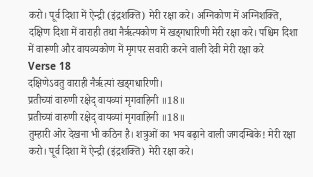करो। पूर्व दिशा में ऐन्द्री (इंद्रशक्ति) मेरी रक्षा करे। अग्निकोण में अग्निशक्ति, दक्षिण दिशा में वाराही तथा नैर्ऋत्यकोण में खड्गधारिणी मेरी रक्षा करे। पश्चिम दिशा में वारूणी और वायव्यकोण में मृगपर सवारी करने वाली देवी मेरी रक्षा करे
Verse 18
दक्षिणेऽवतु वाराही नैर्ऋत्यां खड्गधारिणी।
प्रतीच्यां वारुणी रक्षेद् वायव्यां मृगवाहिनी ॥18॥
प्रतीच्यां वारुणी रक्षेद् वायव्यां मृगवाहिनी ॥18॥
तुम्हारी ओर देखना भी कठिन है। शत्रुओं का भय बढ़ाने वाली जगदम्बिके! मेरी रक्षा करो। पूर्व दिशा में ऐन्द्री (इंद्रशक्ति) मेरी रक्षा करे।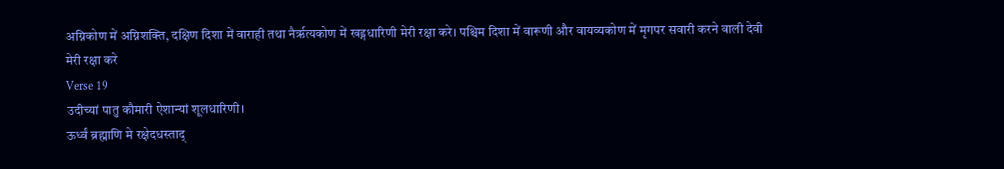अग्निकोण में अग्निशक्ति, दक्षिण दिशा में वाराही तथा नैर्ऋत्यकोण में खड्गधारिणी मेरी रक्षा करे। पश्चिम दिशा में वारूणी और वायव्यकोण में मृगपर सवारी करने वाली देवी मेरी रक्षा करे
Verse 19
उदीच्यां पातु कौमारी ऐशान्यां शूलधारिणी।
ऊर्ध्वं ब्रह्माणि मे रक्षेदधस्ताद्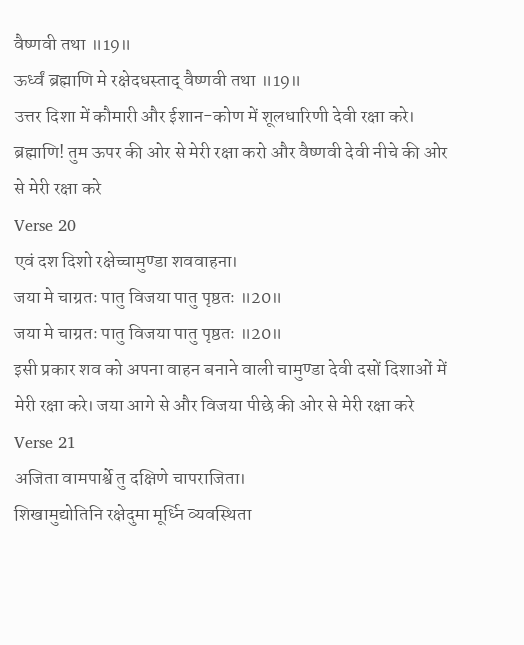वैष्णवी तथा ॥19॥
ऊर्ध्वं ब्रह्माणि मे रक्षेदधस्ताद् वैष्णवी तथा ॥19॥
उत्तर दिशा में कौमारी और ईशान-कोण में शूलधारिणी देवी रक्षा करे। ब्रह्माणि! तुम ऊपर की ओर से मेरी रक्षा करो और वैष्णवी देवी नीचे की ओर से मेरी रक्षा करे
Verse 20
एवं दश दिशो रक्षेच्चामुण्डा शववाहना।
जया मे चाग्रतः पातु विजया पातु पृष्ठतः ॥20॥
जया मे चाग्रतः पातु विजया पातु पृष्ठतः ॥20॥
इसी प्रकार शव को अपना वाहन बनाने वाली चामुण्डा देवी दसों दिशाओं में मेरी रक्षा करे। जया आगे से और विजया पीछे की ओर से मेरी रक्षा करे
Verse 21
अजिता वामपार्श्वे तु दक्षिणे चापराजिता।
शिखामुद्योतिनि रक्षेदुमा मूर्ध्नि व्यवस्थिता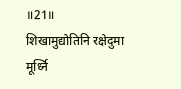॥21॥
शिखामुद्योतिनि रक्षेदुमा मूर्ध्नि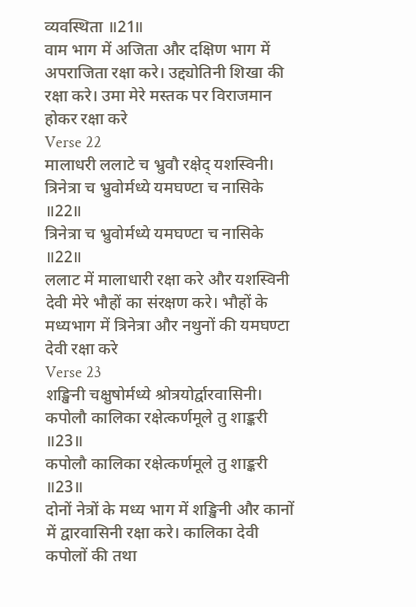व्यवस्थिता ॥21॥
वाम भाग में अजिता और दक्षिण भाग में अपराजिता रक्षा करे। उद्द्योतिनी शिखा की रक्षा करे। उमा मेरे मस्तक पर विराजमान होकर रक्षा करे
Verse 22
मालाधरी ललाटे च भ्रुवौ रक्षेद् यशस्विनी।
त्रिनेत्रा च भ्रुवोर्मध्ये यमघण्टा च नासिके ॥22॥
त्रिनेत्रा च भ्रुवोर्मध्ये यमघण्टा च नासिके ॥22॥
ललाट में मालाधारी रक्षा करे और यशस्विनी देवी मेरे भौहों का संरक्षण करे। भौहों के मध्यभाग में त्रिनेत्रा और नथुनों की यमघण्टा देवी रक्षा करे
Verse 23
शङ्खिनी चक्षुषोर्मध्ये श्रोत्रयोर्द्वारवासिनी।
कपोलौ कालिका रक्षेत्कर्णमूले तु शाङ्करी ॥23॥
कपोलौ कालिका रक्षेत्कर्णमूले तु शाङ्करी ॥23॥
दोनों नेत्रों के मध्य भाग में शङ्खिनी और कानों में द्वारवासिनी रक्षा करे। कालिका देवी कपोलों की तथा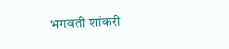भगवती शांकरी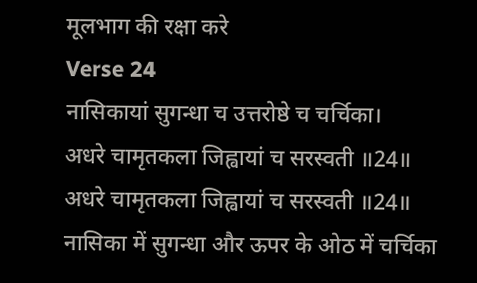मूलभाग की रक्षा करे
Verse 24
नासिकायां सुगन्धा च उत्तरोष्ठे च चर्चिका।
अधरे चामृतकला जिह्वायां च सरस्वती ॥24॥
अधरे चामृतकला जिह्वायां च सरस्वती ॥24॥
नासिका में सुगन्धा और ऊपर के ओठ में चर्चिका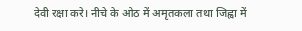देवी रक्षा करे। नीचे के ओठ में अमृतकला तथा जिह्वा में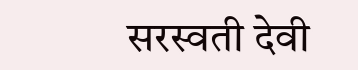सरस्वती देवी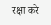रक्षा करे